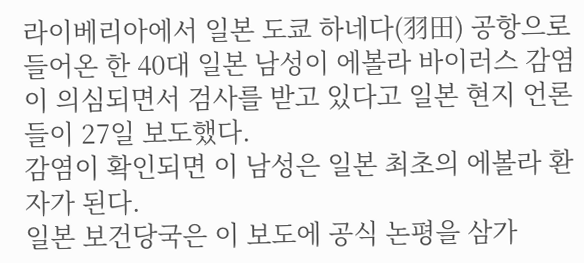라이베리아에서 일본 도쿄 하네다(羽田) 공항으로 들어온 한 40대 일본 남성이 에볼라 바이러스 감염이 의심되면서 검사를 받고 있다고 일본 현지 언론들이 27일 보도했다.
감염이 확인되면 이 남성은 일본 최초의 에볼라 환자가 된다.
일본 보건당국은 이 보도에 공식 논평을 삼가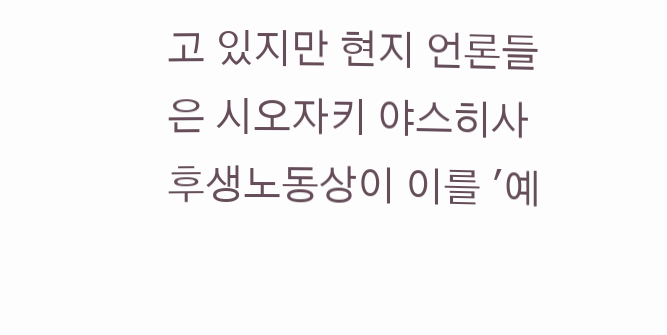고 있지만 현지 언론들은 시오자키 야스히사 후생노동상이 이를 '예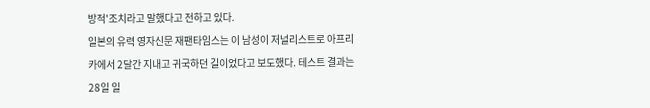방적'조치라고 말했다고 전하고 있다.
일본의 유력 영자신문 재팬타임스는 이 남성이 저널리스트로 아프리카에서 2달간 지내고 귀국하던 길이었다고 보도했다. 테스트 결과는 28일 일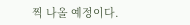찍 나올 예정이다.